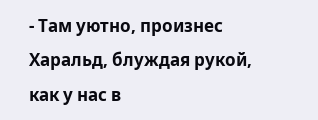- Там уютно, произнес Харальд, блуждая рукой, как у нас в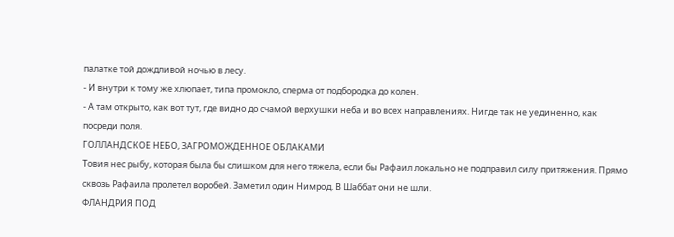палатке той дождливой ночью в лесу.
- И внутри к тому же хлюпает, типа промокло, сперма от подбородка до колен.
- А там открыто, как вот тут, где видно до счамой верхушки неба и во всех направлениях. Нигде так не уединенно, как посреди поля.
ГОЛЛАНДСКОЕ НЕБО, ЗАГРОМОЖДЕННОЕ ОБЛАКАМИ
Товия нес рыбу, которая была бы слишком для него тяжела, если бы Рафаил локально не подправил силу притяжения. Прямо сквозь Рафаила пролетел воробей. Заметил один Нимрод. В Шаббат они не шли.
ФЛАНДРИЯ ПОД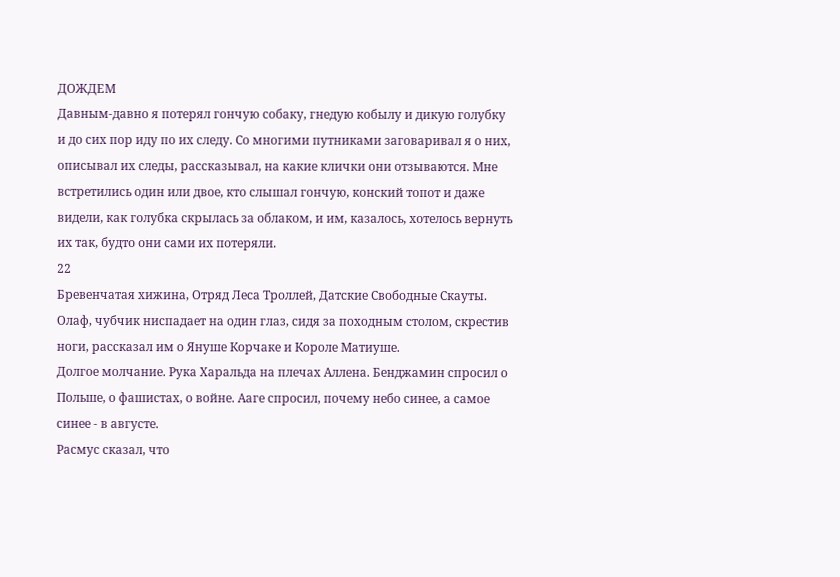ДОЖДЕМ
Давным-давно я потерял гончую собаку, гнедую кобылу и дикую голубку и до сих пор иду по их следу. Со многими путниками заговаривал я о них, описывал их следы, рассказывал, на какие клички они отзываются. Мне встретились один или двое, кто слышал гончую, конский топот и даже видели, как голубка скрылась за облаком, и им, казалось, хотелось вернуть их так, будто они сами их потеряли.
22
Бревенчатая хижина, Отряд Леса Троллей, Датские Свободные Скауты. Олаф, чубчик ниспадает на один глаз, сидя за походным столом, скрестив ноги, рассказал им о Януше Корчаке и Короле Матиуше.
Долгое молчание. Рука Харальда на плечах Аллена. Бенджамин спросил о Польше, о фашистах, о войне. Ааге спросил, почему небо синее, а самое синее - в августе.
Расмус сказал, что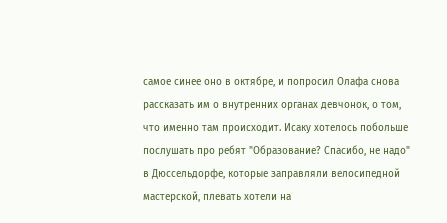самое синее оно в октябре, и попросил Олафа снова рассказать им о внутренних органах девчонок, о том, что именно там происходит. Исаку хотелось побольше послушать про ребят "Образование? Спасибо, не надо" в Дюссельдорфе, которые заправляли велосипедной мастерской, плевать хотели на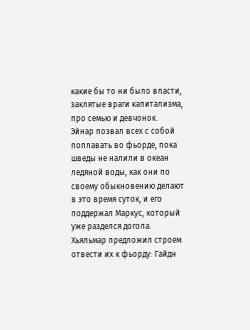какие бы то ни было власти, заклятые враги капитализма, про семью и девчонок.
Эйнар позвал всех с собой поплавать во фьорде, пока шведы не налили в океан ледяной воды, как они по своему обыкновению делают в это время суток, и его поддержал Маркус, который уже разделся догола. Хьяльмар предложил строем отвести их к фьорду: Гайдн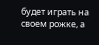будет играть на своем рожке, а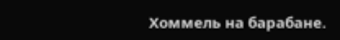Хоммель на барабане.